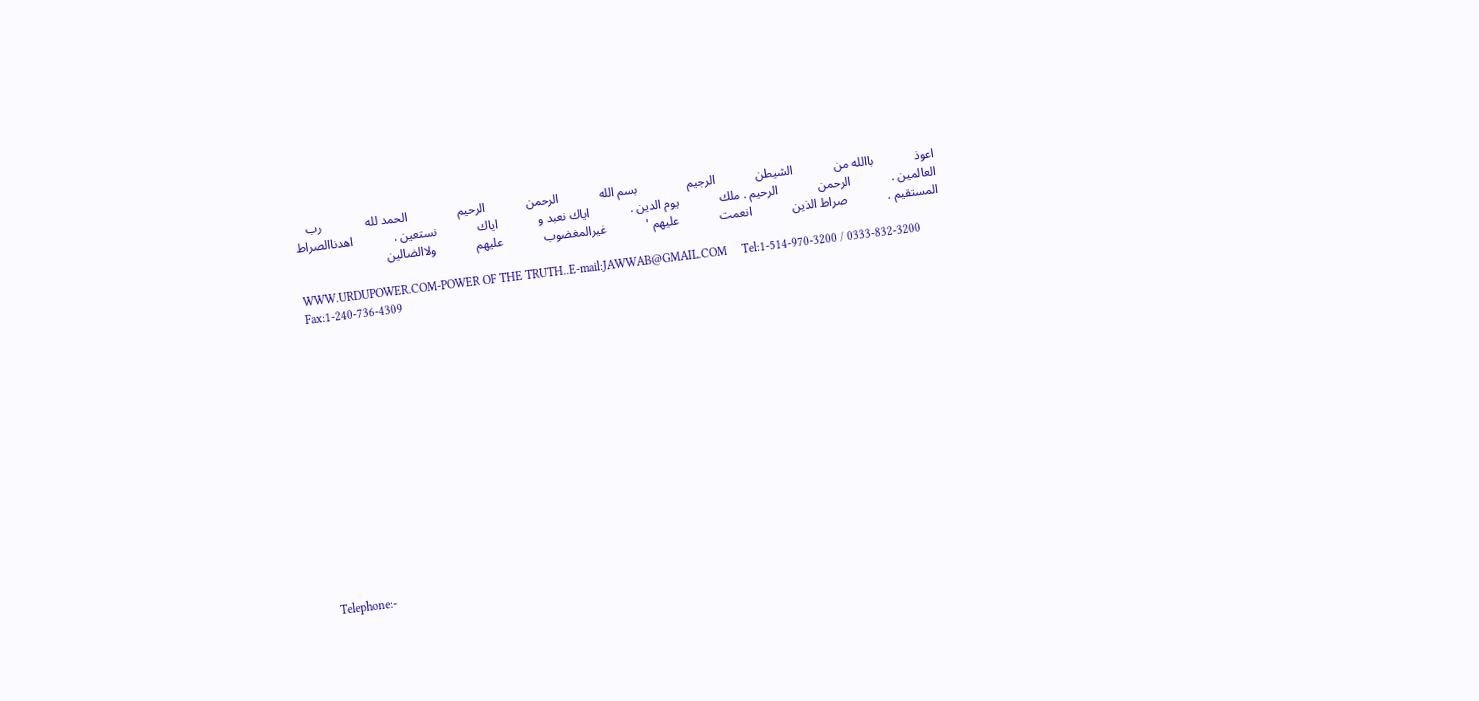اعوذ             باالله من             الشيطن             الرجيم                بسم الله             الرحمن             الرحيم                الحمد لله              رب             العالمين .             الرحمن             الرحيم . ملك             يوم الدين .             اياك نعبد و             اياك             نستعين .             اهدناالصراط             المستقيم .             صراط الذين             انعمت             عليهم '             غيرالمغضوب             عليهم             ولاالضالين

WWW.URDUPOWER.COM-POWER OF THE TRUTH..E-mail:JAWWAB@GMAIL.COM     Tel:1-514-970-3200 / 0333-832-3200       Fax:1-240-736-4309















Telephone:-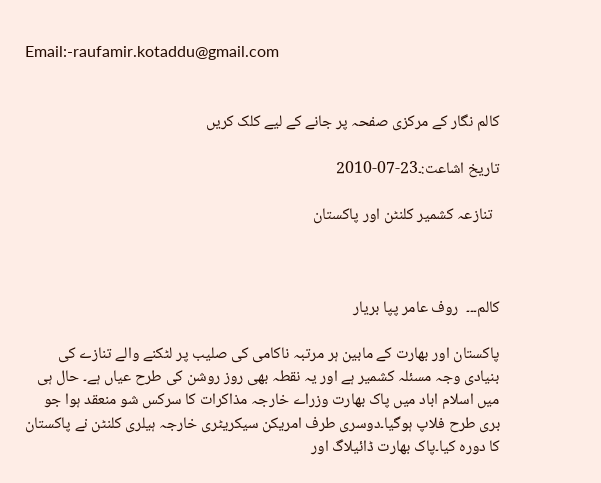Email:-raufamir.kotaddu@gmail.com


کالم نگار کے مرکزی صفحہ پر جانے کے لیے کلک کریں

تاریخ اشاعت:۔23-07-2010

  تنازعہ کشمیر کلنٹن اور پاکستان



کالم۔۔۔  روف عامر پپا بریار

پاکستان اور بھارت کے مابین ہر مرتبہ ناکامی کی صلیب پر لٹکنے والے تنازے کی بنیادی وجہ مسئلہ کشمیر ہے اور یہ نقطہ بھی روز روشن کی طرح عیاں ہے۔ حال ہی میں اسلام اباد میں پاک بھارت وزراے خارجہ مذاکرات کا سرکس شو منعقد ہوا جو بری طرح فلاپ ہوگیا۔دوسری طرف امریکن سیکریٹری خارجہ ہیلری کلنٹن نے پاکستان کا دورہ کیا۔پاک بھارت ڈائیلاگ اور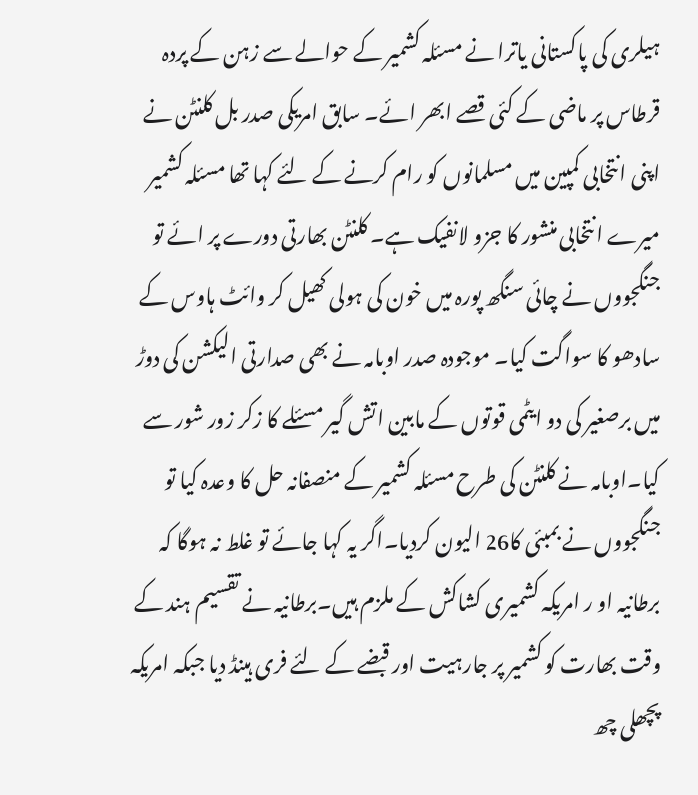ہیلری کی پاکستانی یاترا نے مسئلہ کشمیر کے حوالے سے زہن کے پردہ قرطاس پر ماضی کے کئی قصے ابھر ائے۔ سابق امریکی صدر بل کلنٹن نے اپنی انتخابی کمپین میں مسلمانوں کو رام کرنے کے لئے کہا تھا مسئلہ کشمیر میرے انتخابی منشور کا جزو لانفیک ہے۔ کلنٹن بھارتی دورے پر ائے تو جنگجووں نے چائی سنگھ پورہ میں خون کی ہولی کھیل کر وائٹ ہاوس کے سادھو کا سواگت کیا۔ موجودہ صدر اوبامہ نے بھی صدارتی الیکشن کی دوڑ میں برصغیر کی دو ایٹمی قوتوں کے مابین اتش گیر مسئلے کا زکر زور شور سے کیا۔اوبامہ نے کلنٹن کی طرح مسئلہ کشمیر کے منصفانہ حل کا وعدہ کیا تو جنگجووں نے بمبئی کا26 الیون کردیا۔اگر یہ کہا جائے تو غلط نہ ہوگا کہ برطانیہ او ر امریکہ کشمیری کشاکش کے ملزم ہیں۔برطانیہ نے تقسیم ہند کے وقت بھارت کو کشمیر پر جارہیت اور قبضے کے لئے فری ہینڈ دیا جبکہ امریکہ پچھلی چھ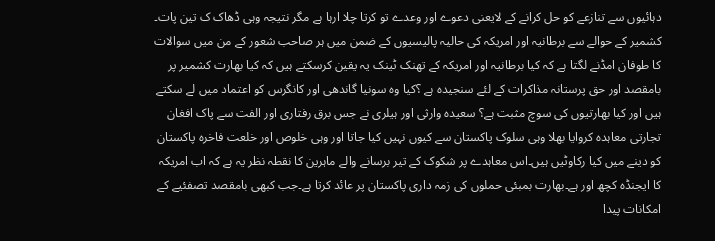دہائیوں سے تنازعے کو حل کرانے کے لایعنی دعوے اور وعدے تو کرتا چلا ارہا ہے مگر نتیجہ وہی ڈھاک ک تین پات۔ کشمیر کے حوالے سے برطانیہ اور امریکہ کی حالیہ پالیسیوں کے ضمن میں ہر صاحب شعور کے من میں سوالات کا طوفان امڈنے لگتا ہے کہ کیا برطانیہ اور امریکہ کے تھنک ٹینک یہ یقین کرسکتے ہیں کہ کیا بھارت کشمیر پر بامقصد اور حق پرستانہ مذاکرات کے لئے سنجیدہ ہے ؟کیا وہ سونیا گاندھی اور کانگرس کو اعتماد میں لے سکتے ہیں اور کیا بھارتیوں کی سوچ مثبت ہے؟ سعیدہ وارثی اور ہیلری نے جس برق رفتاری اور الفت سے پاک افغان تجارتی معاہدہ کروایا بھلا وہی سلوک پاکستان سے کیوں نہیں کیا جاتا اور وہی خلوص اور خلعت فاخرہ پاکستان کو دینے میں کیا رکاوٹیں ہیں۔اس معاہدے پر شکوک کے تیر برسانے والے ماہرین کا نقطہ نظر یہ ہے کہ اب امریکہ کا ایجنڈہ کچھ اور ہے۔بھارت بمبئی حملوں کی زمہ داری پاکستان پر عائد کرتا ہے۔جب کبھی بامقصد تصفئیے کے امکانات پیدا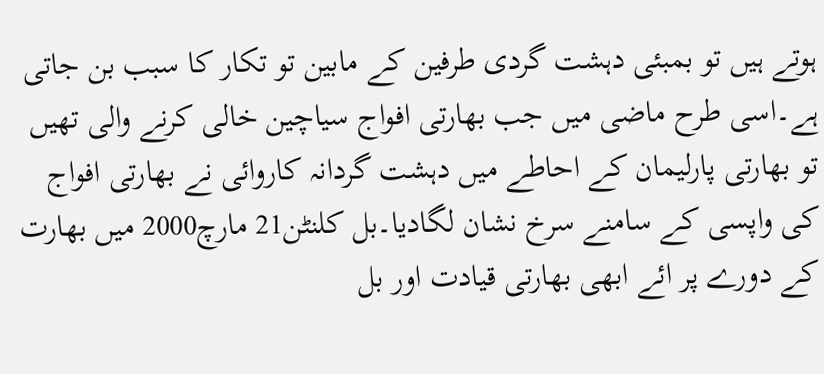ہوتے ہیں تو بمبئی دہشت گردی طرفین کے مابین تو تکار کا سبب بن جاتی ہے۔اسی طرح ماضی میں جب بھارتی افواج سیاچین خالی کرنے والی تھیں تو بھارتی پارلیمان کے احاطے میں دہشت گردانہ کاروائی نے بھارتی افواج کی واپسی کے سامنے سرخ نشان لگادیا۔بل کلنٹن21 مارچ2000 میں بھارت کے دورے پر ائے ابھی بھارتی قیادت اور بل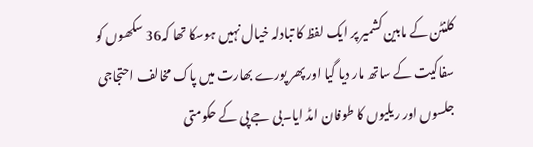کلنٹن کے مابین کشمیر پر ایک لفظ کا تبادلہ خیال نہیں ہوسکا تھا کہ36 سکھوں کو سفاکیت کے ساتھ مار دیا گیا اور پھر پورے بھارت میں پاک مخالف احتجاجی جلسوں اور ریلیوں کا طوفان امڈ ایا۔بی جے پی کے حکومتی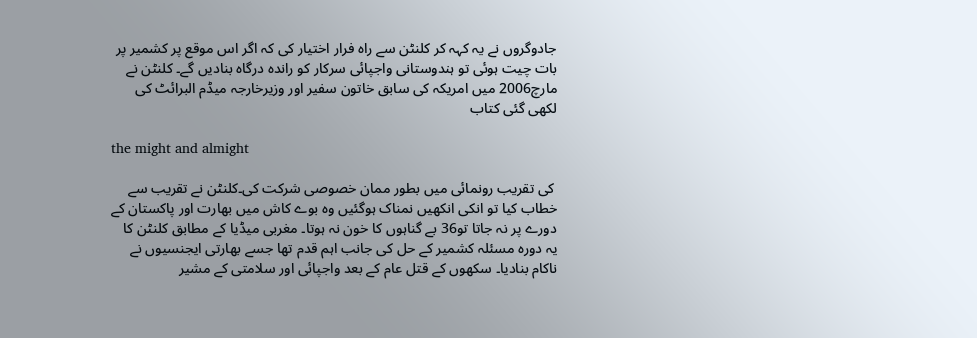جادوگروں نے یہ کہہ کر کلنٹن سے راہ فرار اختیار کی کہ اگر اس موقع پر کشمیر پر بات چیت ہوئی تو ہندوستانی واجپائی سرکار کو راندہ درگاہ بنادیں گے۔ کلنٹن نے مارچ2006 میں امریکہ کی سابق خاتون سفیر اور وزیرخارجہ میڈم البرائٹ کی لکھی گئی کتاب

the might and almight

 کی تقریب رونمائی میں بطور ممان خصوصی شرکت کی۔کلنٹن نے تقریب سے خطاب کیا تو انکی انکھیں نمناک ہوگئیں وہ بوے کاش میں بھارت اور پاکستان کے دورے پر نہ جاتا تو36 بے گناہوں کا خون نہ ہوتا۔ مغربی میڈیا کے مطابق کلنٹن کا یہ دورہ مسئلہ کشمیر کے حل کی جانب اہم قدم تھا جسے بھارتی ایجنسیوں نے ناکام بنادیا۔ سکھوں کے قتل عام کے بعد واجپائی اور سلامتی کے مشیر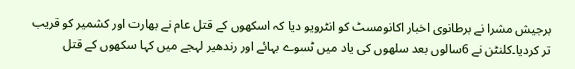برجیش مشرا نے برطانوی اخبار اکانومسٹ کو انٹرویو دیا کہ اسکھوں کے قتل عام نے بھارت اور کشمیر کو قریب تر کردیا۔کلنٹن نے 6سالوں بعد سلھوں کی یاد میں ٹسوے بہائے اور رندھیر لہجے میں کہا سکھوں کے قتل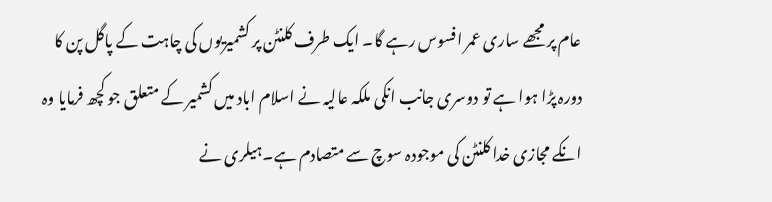عام پر مجھے ساری عمر افسوس رہے گا۔ ایک طرف کلنٹن پر کشمیریوں کی چاہت کے پاگل پن کا دورہ پڑا ہوا ہے تو دوسری جانب انکی ملکہ عالیہ نے اسلام اباد میں کشمیر کے متعلق جو کچھ فرمایا وہ انکے مجازی خدا کلنٹن کی موجودہ سوچ سے متصادم ہے۔ہیلری نے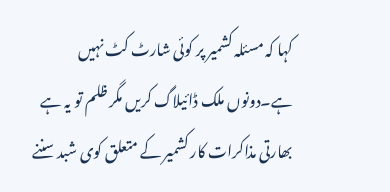کہا کہ مسئلہ کشمیر پر کوئی شارٹ کٹ نہیں ہے۔دونوں ملک ڈائیلاگ کریں مگر ظلم تو یہ ہے بھارتی مذاکرات کار کشمیر کے متعلق کوی شبد سننے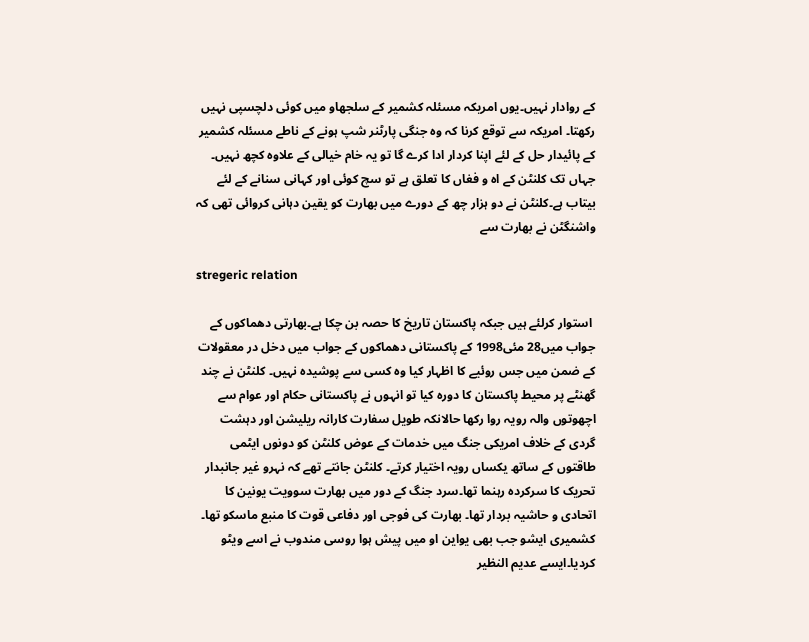کے روادار نہیں۔یوں امریکہ مسئلہ کشمیر کے سلجھاو میں کوئی دلچسپی نہیں رکھتا۔ امریکہ سے توقع کرنا کہ وہ جنگی پارٹنر شپ ہونے کے ناطے مسئلہ کشمیر کے پائیدار حل کے لئے اپنا کردار ادا کرے گا تو یہ خام خیالی کے علاوہ کچھ نہیں۔ جہاں تک کلنٹن کے اہ و فغاں کا تعلق ہے تو سچ کوئی اور کہانی سنانے کے لئے بیتاب ہے۔کلنٹن نے دو ہزار چھ کے دورے میں بھارت کو یقین دہانی کروائی تھی کہ واشنگٹن نے بھارت سے

stregeric relation

 استوار کرلئے ہیں جبکہ پاکستان تاریخ کا حصہ بن چکا ہے۔بھارتی دھماکوں کے جواب میں28 مئی1998 کے پاکستانی دھماکوں کے جواب میں دخل در معقولات کے ضمن میں جس روئیے کا اظہار کیا وہ کسی سے پوشیدہ نہیں۔ کلنٹن نے چند گھنٹے پر محیط پاکستان کا دورہ کیا تو انہوں نے پاکستانی حکام اور عوام سے اچھوتوں والہ رویہ روا رکھا حالانکہ طویل سفارت کارانہ ریلیشن اور دہشت گردی کے خلاف امریکی جنگ میں خدمات کے عوض کلنٹن کو دونوں ایٹمی طاقتوں کے ساتھ یکساں رویہ اختیار کرتے۔ کلنٹن جانتے تھے کہ نہرو غیر جانبدار تحریک کا سرکردہ رہنما تھا۔سرد جنگ کے دور میں بھارت سوویت یونین کا اتحادی و حاشیہ بردار تھا۔ بھارت کی فوجی اور دفاعی قوت کا منبع ماسکو تھا۔ کشمیری ایشو جب بھی یواین او میں پیش ہوا روسی مندوب نے اسے ویٹو کردیا۔ایسے عدیم النظیر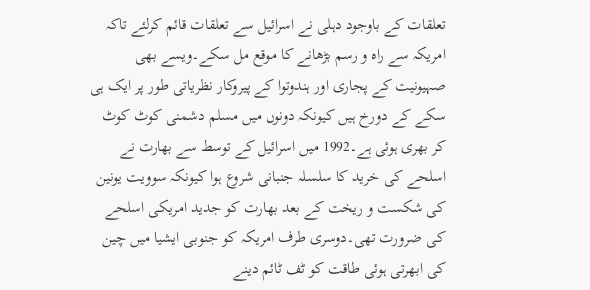تعلقات کے باوجود دہلی نے اسرائیل سے تعلقات قائم کرلئے تاکہ امریکہ سے راہ و رسم بڑھانے کا موقع مل سکے۔ویسے بھی صہیونیت کے پجاری اور ہندوتوا کے پیروکار نظریاتی طور پر ایک ہی سکے کے دورخ ہیں کیونکہ دونوں میں مسلم دشمنی کوٹ کوٹ کر بھری ہوئی ہے۔1992 میں اسرائیل کے توسط سے بھارت نے اسلحے کی خرید کا سلسلہ جنبانی شروع ہوا کیونکہ سوویت یونین کی شکست و ریخت کے بعد بھارت کو جدید امریکی اسلحے کی ضرورت تھی۔دوسری طرف امریکہ کو جنوبی ایشیا میں چین کی ابھرتی ہوئی طاقت کو ٹف ٹائم دینے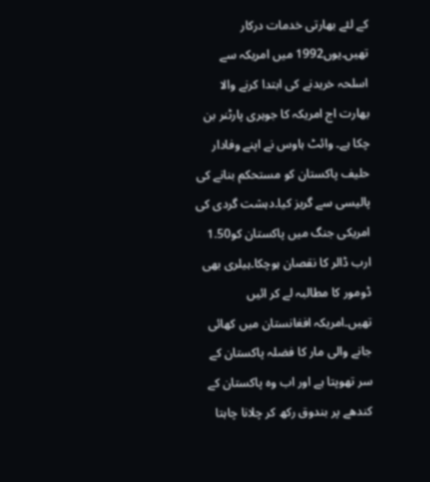کے لئے بھارتی خدمات درکار تھیں۔یوں1992 میں امریکہ سے اسلحہ خریدنے کی ابتدا کرنے والا بھارت اج امریکہ کا جوہری پارٹنر بن چکا ہے۔ وائٹ ہاوس نے اپنے وفادار حلیف پاکستان کو مستحکم بنانے کی پالیسی سے گریز کیا۔دہشت گردی کی امریکی جنگ میں پاکستان کو1.50 ارب ڈالر کا نقصان ہوچکا۔ہیلری بھی ڈومور کا مطالبہ لے کر ائیں تھیں۔امریکہ افغانستان میں کھائی جانے والی مار کا فضلہ پاکستان کے سر تھوپتا ہے اور اب وہ پاکستان کے کندھے پر بندوق رکھ کر چلانا چاہتا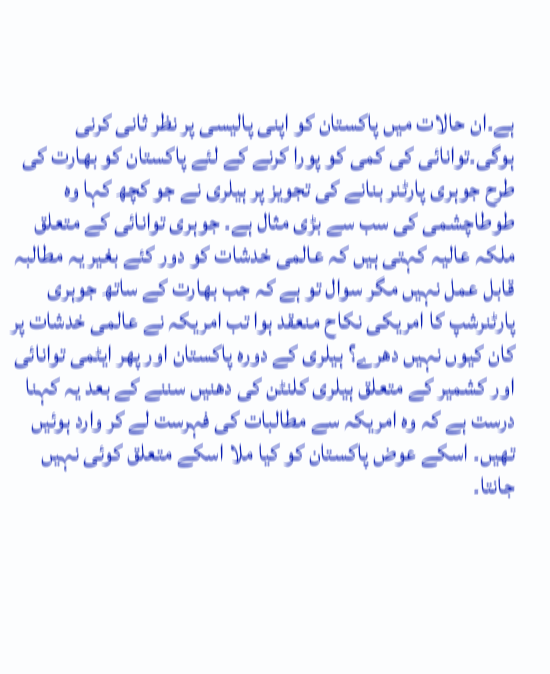ہے۔ان حالات میں پاکستان کو اپنی پالیسی پر نظر ثانی کرنی ہوگی۔توانائی کی کمی کو پورا کرنے کے لئے پاکستان کو بھارت کی طرح جوہری پارٹنر بنانے کی تجویز پر ہیلری نے جو کچھ کہا وہ طوطاچشمی کی سب سے بڑی مثال ہے۔ جوہری توانائی کے متعلق ملکہ عالیہ کہتی ہیں کہ عالمی خدشات کو دور کئے بغیر یہ مطالبہ قابل عمل نہیں مگر سوال تو ہے کہ جب بھارت کے ساتھ جوہری پارٹنرشپ کا امریکی نکاح منعقد ہوا تب امریکہ نے عالمی خدشات پر کان کیوں نہیں دھرے؟ ہیلری کے دورہ پاکستان اور پھر ایٹمی توانائی اور کشمیر کے متعلق ہیلری کلنٹن کی دھنیں سننے کے بعد یہ کہنا درست ہے کہ وہ امریکہ سے مطالبات کی فہرست لے کر وارد ہوئیں تھیں۔ اسکے عوض پاکستان کو کیا ملا اسکے متعلق کوئی نہیں جانتا۔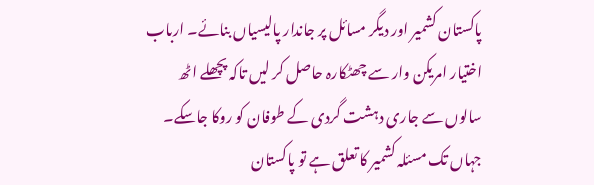پاکستان کشمیر اور دیگر مسائل پر جاندار پالیسیاں بنائے۔ ارباب اختیار امریکن وار سے چھٹکارہ حاصل کر لیں تاکہ پچھلے اٹھ سالوں سے جاری دہشت گردی کے طوفان کو روکا جاسکے۔ جہاں تک مسئلہ کشمیر کا تعلق ہے تو پاکستان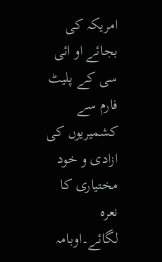امریکہ کی بجائے او ائی سی کے پلیٹ فارم سے کشمیریوں کی ازادی و خود مختیاری کا نعرہ لگائے۔اوبامہ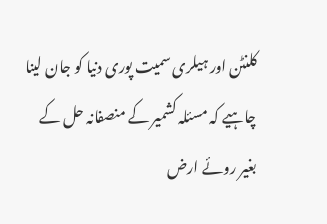کلنٹن اور ہیلری سمیت پوری دنیا کو جان لینا چاہیے کہ مسئلہ کشمیر کے منصفانہ حل کے بغیر روئے ارض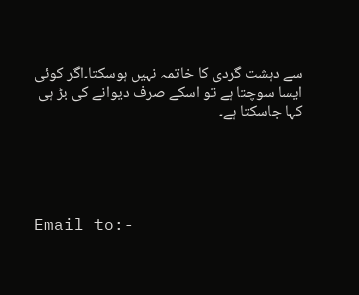سے دہشت گردی کا خاتمہ نہیں ہوسکتا۔اگر کوئی ایسا سوچتا ہے تو اسکے صرف دیوانے کی بڑ ہی کہا جاسکتا ہے۔





Email to:-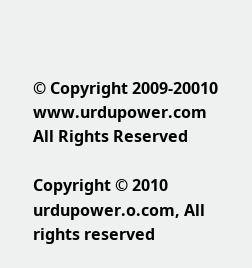© Copyright 2009-20010 www.urdupower.com All Rights Reserved

Copyright © 2010 urdupower.o.com, All rights reserved